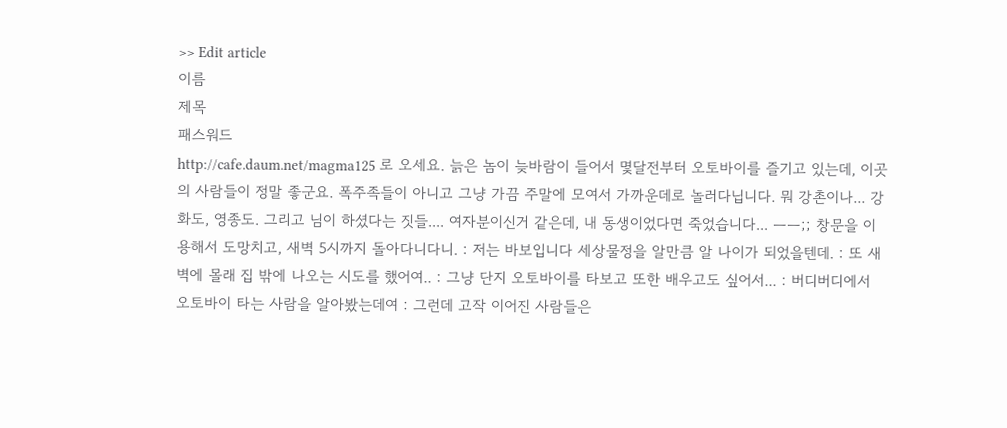>> Edit article
이름
제목
패스워드
http://cafe.daum.net/magma125 로 오세요. 늙은 놈이 늦바람이 들어서 몇달전부터 오토바이를 즐기고 있는데, 이곳의 사람들이 정말 좋군요. 폭주족들이 아니고 그냥 가끔 주말에 모여서 가까운데로 놀러다닙니다. 뭐 강촌이나... 강화도, 영종도. 그리고 님이 하셨다는 짓들.... 여자분이신거 같은데, 내 동생이었다면 죽었습니다... ㅡㅡ;; 창문을 이용해서 도망치고, 새벽 5시까지 돌아다니다니. : 저는 바보입니다 세상물정을 알만큼 알 나이가 되었을텐데. : 또 새벽에 몰래 집 밖에 나오는 시도를 했어여.. : 그냥 단지 오토바이를 타보고 또한 배우고도 싶어서... : 버디버디에서 오토바이 타는 사람을 알아봤는데여 : 그런데 고작 이어진 사람들은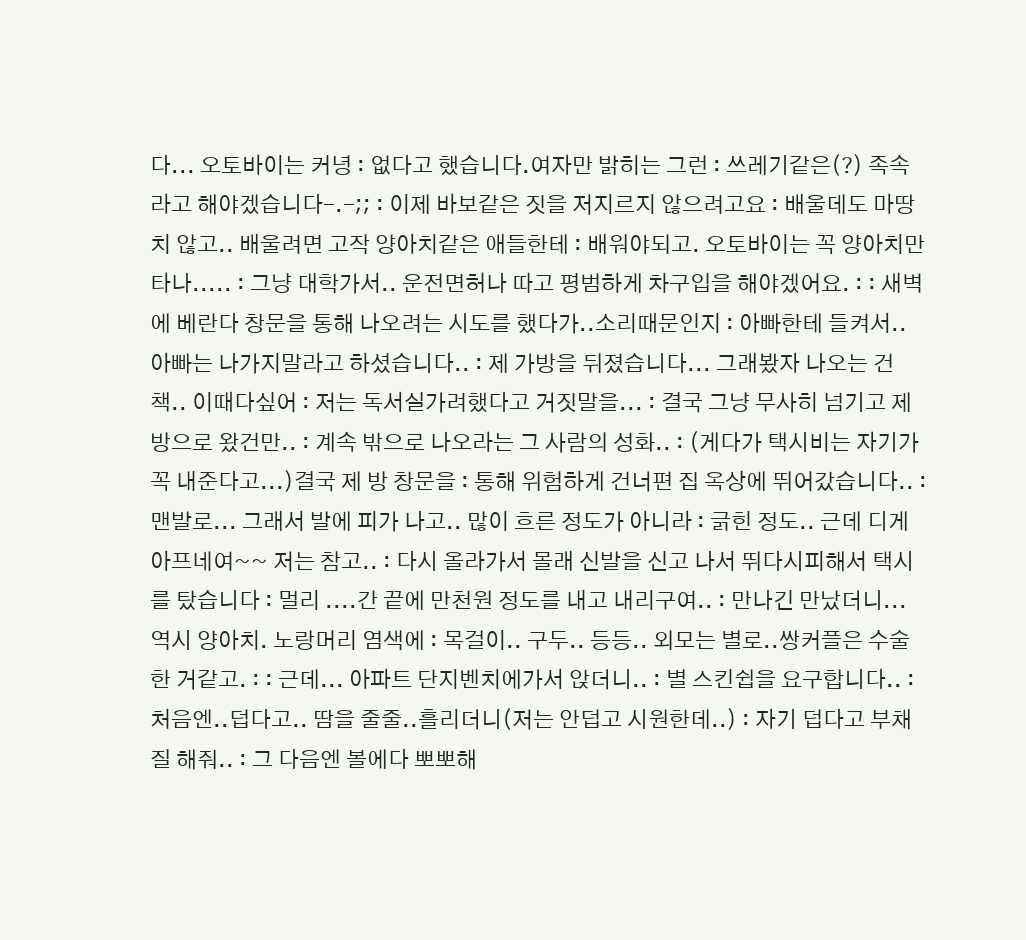다... 오토바이는 커녕 : 없다고 했습니다.여자만 밝히는 그런 : 쓰레기같은(?) 족속라고 해야겠습니다-.-;; : 이제 바보같은 짓을 저지르지 않으려고요 : 배울데도 마땅치 않고.. 배울려면 고작 양아치같은 애들한테 : 배워야되고. 오토바이는 꼭 양아치만 타나..... : 그냥 대학가서.. 운전면허나 따고 평범하게 차구입을 해야겠어요. : : 새벽에 베란다 창문을 통해 나오려는 시도를 했다가..소리때문인지 : 아빠한테 들켜서..아빠는 나가지말라고 하셨습니다.. : 제 가방을 뒤졌습니다... 그래봤자 나오는 건 책.. 이때다싶어 : 저는 독서실가려했다고 거짓말을... : 결국 그냥 무사히 넘기고 제 방으로 왔건만.. : 계속 밖으로 나오라는 그 사람의 성화.. : (게다가 택시비는 자기가 꼭 내준다고...)결국 제 방 창문을 : 통해 위험하게 건너편 집 옥상에 뛰어갔습니다.. : 맨발로... 그래서 발에 피가 나고.. 많이 흐른 정도가 아니라 : 긁힌 정도.. 근데 디게 아프네여~~ 저는 참고.. : 다시 올라가서 몰래 신발을 신고 나서 뛰다시피해서 택시를 탔습니다 : 멀리 ....간 끝에 만천원 정도를 내고 내리구여.. : 만나긴 만났더니... 역시 양아치. 노랑머리 염색에 : 목걸이.. 구두.. 등등.. 외모는 별로..쌍커플은 수술한 거같고. : : 근데... 아파트 단지벤치에가서 앉더니.. : 별 스킨쉽을 요구합니다.. : 처음엔..덥다고.. 땀을 줄줄..흘리더니(저는 안덥고 시원한데..) : 자기 덥다고 부채질 해줘.. : 그 다음엔 볼에다 뽀뽀해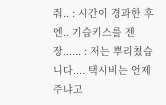줘.. : 시간이 경과한 후엔.. 기습키스를 젠장...... : 저는 뿌리쳤습니다.... 택시비는 언제 주냐고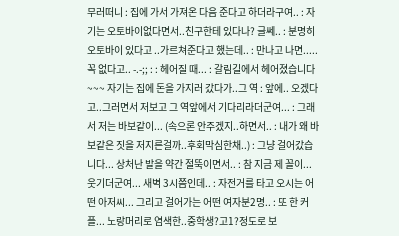무러떠니 : 집에 가서 가져온 다음 준다고 하더라구여.. : 자기는 오토바이없다면서..친구한테 있다나? 글쎄.. : 분명히 오토바이 있다고 ..가르쳐준다고 했는데.. : 만나고 나면.....꼭 없다고.. -.-;; : : 헤어질 때... : 갈림길에서 헤어졌습니다~~~ 자기는 집에 돈을 가지러 갔다가..그 역 : 앞에.. 오겠다고..그러면서 저보고 그 역앞에서 기다리라더군여... : 그래서 저는 바보같이... (속으론 안주겠지..하면서.. : 내가 왜 바보같은 짓을 저지른걸까..후회막심한채..) : 그냥 걸어갔습니다... 상처난 발을 약간 절뚝이면서.. : 참 지금 제 꼴이... 웃기더군여... 새벽 3시쯤인데.. : 자전거를 타고 오시는 어떤 아저씨... 그리고 걸어가는 어떤 여자분2명.. : 또 한 커플... 노랑머리로 염색한..중학생?고1?정도로 보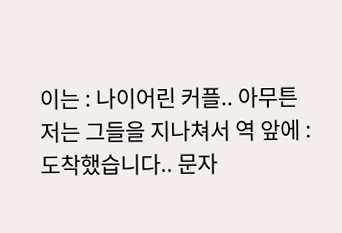이는 : 나이어린 커플.. 아무튼 저는 그들을 지나쳐서 역 앞에 : 도착했습니다.. 문자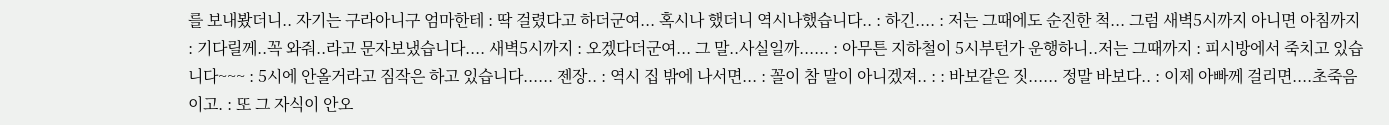를 보내봤더니.. 자기는 구라아니구 엄마한테 : 딱 걸렸다고 하더군여... 혹시나 했더니 역시나했습니다.. : 하긴.... : 저는 그때에도 순진한 척... 그럼 새벽5시까지 아니면 아침까지 : 기다릴께..꼭 와줘..라고 문자보냈습니다.... 새벽5시까지 : 오겠다더군여... 그 말..사실일까...... : 아무튼 지하철이 5시부턴가 운행하니..저는 그때까지 : 피시방에서 죽치고 있습니다~~~ : 5시에 안올거라고 짐작은 하고 있습니다...... 젠장.. : 역시 집 밖에 나서면... : 꼴이 참 말이 아니겠져.. : : 바보같은 짓...... 정말 바보다.. : 이제 아빠께 걸리면....초죽음이고. : 또 그 자식이 안오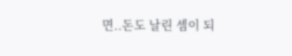면..돈도 날린 셈이 되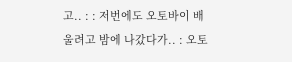고.. : : 저번에도 오토바이 배울려고 밤에 나갔다가.. : 오토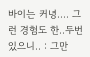바이는 커녕.... 그런 경험도 한..두번 있으니.. : 그만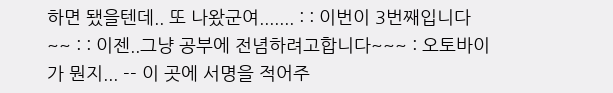하면 됐을텐데.. 또 나왔군여....... : : 이번이 3번째입니다~~ : : 이젠..그냥 공부에 전념하려고합니다~~~ : 오토바이가 뭔지... -- 이 곳에 서명을 적어주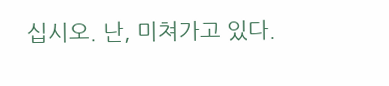십시오. 난, 미쳐가고 있다.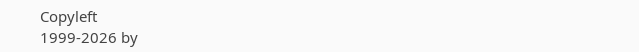Copyleft
1999-2026 by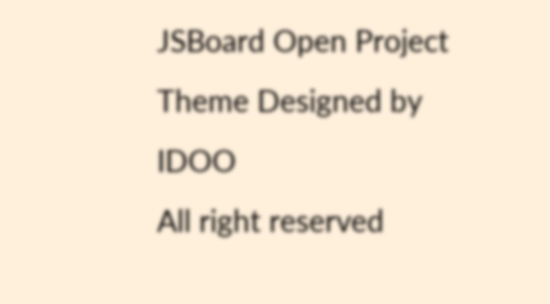JSBoard Open Project
Theme Designed by
IDOO
All right reserved